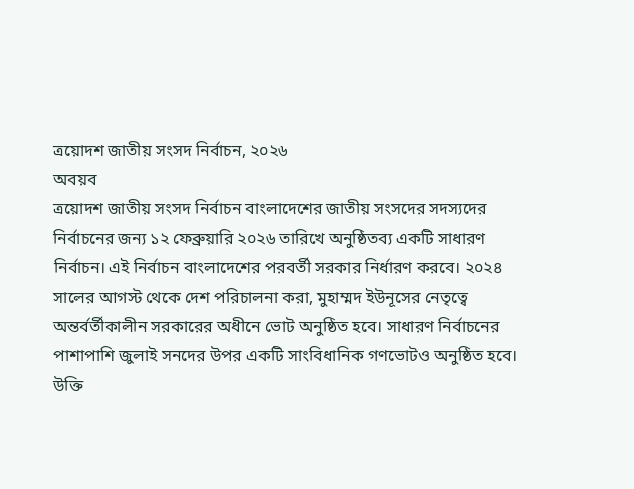ত্রয়োদশ জাতীয় সংসদ নির্বাচন, ২০২৬
অবয়ব
ত্রয়োদশ জাতীয় সংসদ নির্বাচন বাংলাদেশের জাতীয় সংসদের সদস্যদের নির্বাচনের জন্য ১২ ফেব্রুয়ারি ২০২৬ তারিখে অনুষ্ঠিতব্য একটি সাধারণ নির্বাচন। এই নির্বাচন বাংলাদেশের পরবর্তী সরকার নির্ধারণ করবে। ২০২৪ সালের আগস্ট থেকে দেশ পরিচালনা করা, মুহাম্মদ ইউনূসের নেতৃত্বে অন্তর্বর্তীকালীন সরকারের অধীনে ভোট অনুষ্ঠিত হবে। সাধারণ নির্বাচনের পাশাপাশি জুলাই সনদের উপর একটি সাংবিধানিক গণভোটও অনুষ্ঠিত হবে।
উক্তি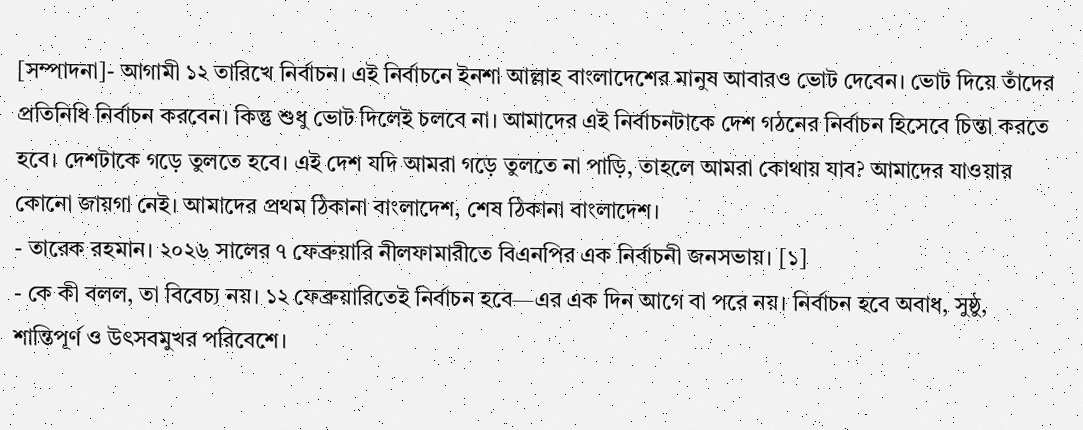[সম্পাদনা]- আগামী ১২ তারিখে নির্বাচন। এই নির্বাচনে ইনশা আল্লাহ বাংলাদেশের মানুষ আবারও ভোট দেবেন। ভোট দিয়ে তাঁদের প্রতিনিধি নির্বাচন করবেন। কিন্তু শুধু ভোট দিলেই চলবে না। আমাদের এই নির্বাচনটাকে দেশ গঠনের নির্বাচন হিসেবে চিন্তা করতে হবে। দেশটাকে গড়ে তুলতে হবে। এই দেশ যদি আমরা গড়ে তুলতে না পাড়ি, তাহলে আমরা কোথায় যাব? আমাদের যাওয়ার কোনো জায়গা নেই। আমাদের প্রথম ঠিকানা বাংলাদেশ, শেষ ঠিকানা বাংলাদেশ।
- তারেক রহমান। ২০২৬ সালের ৭ ফেব্রুয়ারি নীলফামারীতে বিএনপির এক নির্বাচনী জনসভায়। [১]
- কে কী বলল, তা বিবেচ্য নয়। ১২ ফেব্রুয়ারিতেই নির্বাচন হবে—এর এক দিন আগে বা পরে নয়। নির্বাচন হবে অবাধ, সুষ্ঠু, শান্তিপূর্ণ ও উৎসবমুখর পরিবেশে।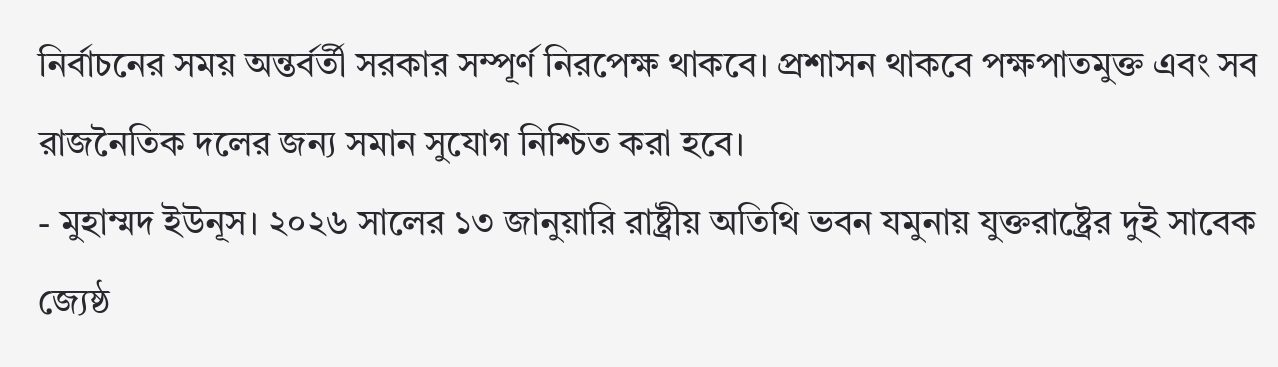নির্বাচনের সময় অন্তর্বর্তী সরকার সম্পূর্ণ নিরপেক্ষ থাকবে। প্রশাসন থাকবে পক্ষপাতমুক্ত এবং সব রাজনৈতিক দলের জন্য সমান সুযোগ নিশ্চিত করা হবে।
- মুহাম্মদ ইউনূস। ২০২৬ সালের ১৩ জানুয়ারি রাষ্ট্রীয় অতিথি ভবন যমুনায় যুক্তরাষ্ট্রের দুই সাবেক জ্যেষ্ঠ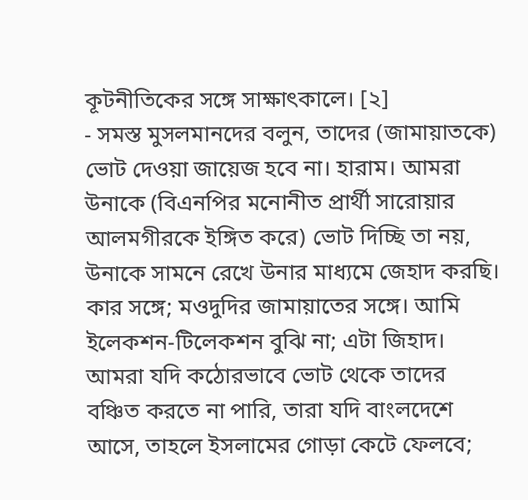কূটনীতিকের সঙ্গে সাক্ষাৎকালে। [২]
- সমস্ত মুসলমানদের বলুন, তাদের (জামায়াতকে) ভোট দেওয়া জায়েজ হবে না। হারাম। আমরা উনাকে (বিএনপির মনোনীত প্রার্থী সারোয়ার আলমগীরকে ইঙ্গিত করে) ভোট দিচ্ছি তা নয়, উনাকে সামনে রেখে উনার মাধ্যমে জেহাদ করছি। কার সঙ্গে; মওদুদির জামায়াতের সঙ্গে। আমি ইলেকশন-টিলেকশন বুঝি না; এটা জিহাদ। আমরা যদি কঠোরভাবে ভোট থেকে তাদের বঞ্চিত করতে না পারি, তারা যদি বাংলদেশে আসে, তাহলে ইসলামের গোড়া কেটে ফেলবে;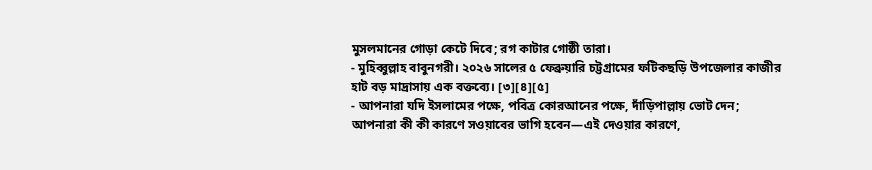মুসলমানের গোড়া কেটে দিবে; রগ কাটার গোষ্ঠী তারা।
- মুহিব্বুল্লাহ বাবুনগরী। ২০২৬ সালের ৫ ফেব্রুয়ারি চট্টগ্রামের ফটিকছড়ি উপজেলার কাজীর হাট বড় মাদ্রাসায় এক বক্তব্যে। [৩][৪][৫]
- আপনারা যদি ইসলামের পক্ষে, পবিত্র কোরআনের পক্ষে, দাঁড়িপাল্লায় ভোট দেন; আপনারা কী কী কারণে সওয়াবের ভাগি হবেন—এই দেওয়ার কারণে,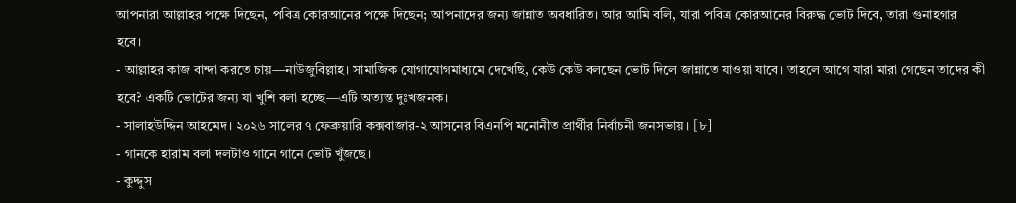আপনারা আল্লাহর পক্ষে দিছেন, পবিত্র কোরআনের পক্ষে দিছেন; আপনাদের জন্য জান্নাত অবধারিত। আর আমি বলি, যারা পবিত্র কোরআনের বিরুদ্ধ ভোট দিবে, তারা গুনাহগার হবে।
- আল্লাহর কাজ বান্দা করতে চায়—নাউজুবিল্লাহ। সামাজিক যোগাযোগমাধ্যমে দেখেছি, কেউ কেউ বলছেন ভোট দিলে জান্নাতে যাওয়া যাবে। তাহলে আগে যারা মারা গেছেন তাদের কী হবে? একটি ভোটের জন্য যা খুশি বলা হচ্ছে—এটি অত্যন্ত দুঃখজনক।
- সালাহউদ্দিন আহমেদ। ২০২৬ সালের ৭ ফেব্রুয়ারি কক্সবাজার-২ আসনের বিএনপি মনোনীত প্রার্থীর নির্বাচনী জনসভায়। [৮]
- গানকে হারাম বলা দলটাও গানে গানে ভোট খুঁজছে।
- কুদ্দুস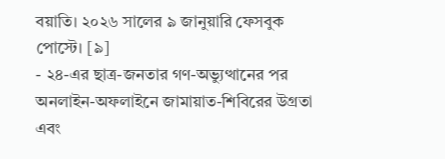বয়াতি। ২০২৬ সালের ৯ জানুয়ারি ফেসবুক পোস্টে। [৯]
- ২৪-এর ছাত্র-জনতার গণ-অভ্যুত্থানের পর অনলাইন-অফলাইনে জামায়াত-শিবিরের উগ্রতা এবং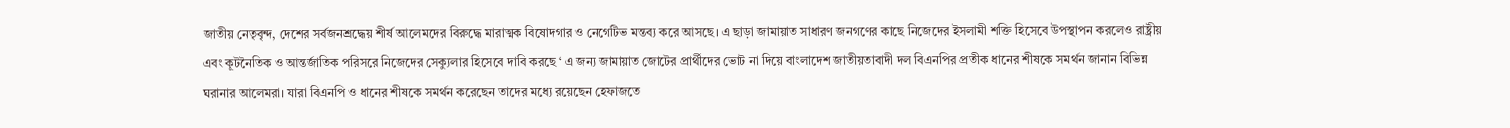জাতীয় নেতৃবৃন্দ, দেশের সর্বজনশ্রদ্ধেয় শীর্ষ আলেমদের বিরুদ্ধে মারাত্মক বিষোদগার ও নেগেটিভ মন্তব্য করে আসছে। এ ছাড়া জামায়াত সাধারণ জনগণের কাছে নিজেদের ইসলামী শক্তি হিসেবে উপস্থাপন করলেও রাষ্ট্রীয় এবং কূটনৈতিক ও আন্তর্জাতিক পরিসরে নিজেদের সেক্যুলার হিসেবে দাবি করছে ‘ এ জন্য জামায়াত জোটের প্রার্থীদের ভোট না দিয়ে বাংলাদেশ জাতীয়তাবাদী দল বিএনপির প্রতীক ধানের শীষকে সমর্থন জানান বিভিন্ন ঘরানার আলেমরা। যারা বিএনপি ও ধানের শীষকে সমর্থন করেছেন তাদের মধ্যে রয়েছেন হেফাজতে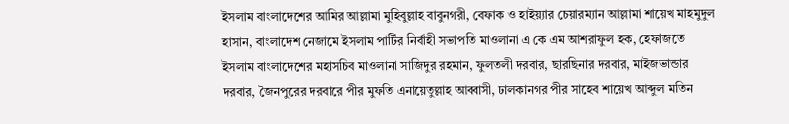ইসলাম বাংলাদেশের আমির আল্লামা মুহিবুল্লাহ বাবুনগরী, বেফাক ও হাইয়্যার চেয়ারম্যান আল্লামা শায়েখ মাহমুদুল হাসান, বাংলাদেশ নেজামে ইসলাম পার্টির নির্বাহী সভাপতি মাওলানা এ কে এম আশরাফুল হক, হেফাজতে ইসলাম বাংলাদেশের মহাসচিব মাওলানা সাজিদুর রহমান, ফুলতলী দরবার, ছারছিনার দরবার, মাইজভান্ডার দরবার, জৈনপুরের দরবারে পীর মুফতি এনায়েতুল্লাহ আব্বাসী, ঢালকানগর পীর সাহেব শায়েখ আব্দুল মতিন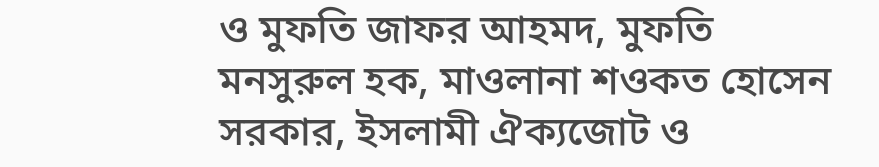ও মুফতি জাফর আহমদ, মুফতি মনসুরুল হক, মাওলানা শওকত হোসেন সরকার, ইসলামী ঐক্যজোট ও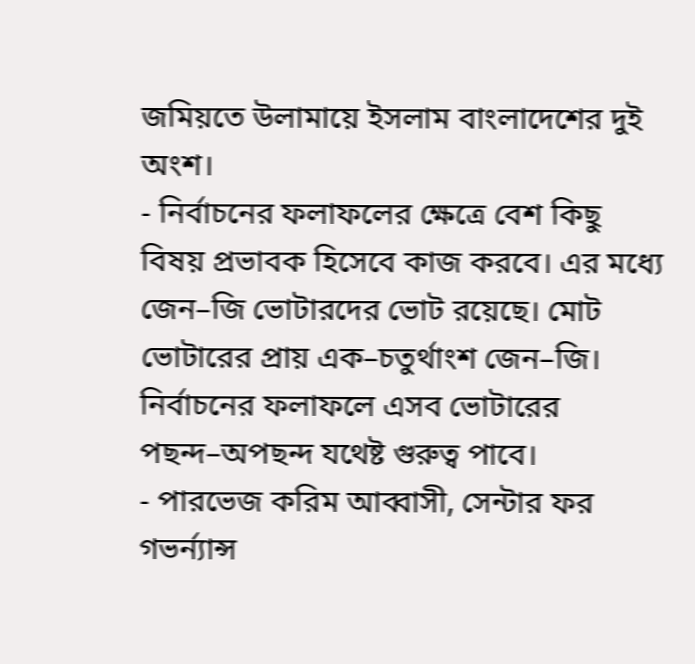জমিয়তে উলামায়ে ইসলাম বাংলাদেশের দুই অংশ।
- নির্বাচনের ফলাফলের ক্ষেত্রে বেশ কিছু বিষয় প্রভাবক হিসেবে কাজ করবে। এর মধ্যে জেন–জি ভোটারদের ভোট রয়েছে। মোট ভোটারের প্রায় এক–চতুর্থাংশ জেন–জি। নির্বাচনের ফলাফলে এসব ভোটারের পছন্দ–অপছন্দ যথেষ্ট গুরুত্ব পাবে।
- পারভেজ করিম আব্বাসী, সেন্টার ফর গভর্ন্যান্স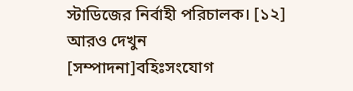স্টাডিজের নির্বাহী পরিচালক। [১২]
আরও দেখুন
[সম্পাদনা]বহিঃসংযোগ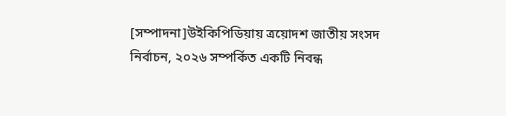[সম্পাদনা]উইকিপিডিয়ায় ত্রয়োদশ জাতীয় সংসদ নির্বাচন, ২০২৬ সম্পর্কিত একটি নিবন্ধ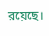রয়েছে।